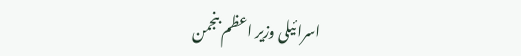اسرائیلی وزیر اعظم بنجمن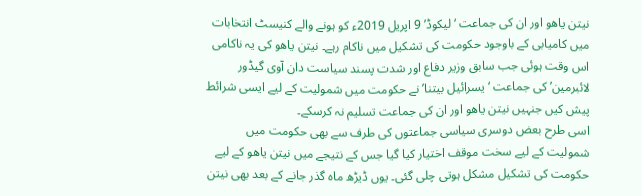نیتن یاھو اور ان کی جماعت ‘لیکوڈ’ 9 اپریل 2019ء کو ہونے والے کنیسٹ انتخابات میں کامیابی کے باوجود حکومت کی تشکیل میں ناکام رہے۔ نیتن یاھو کی یہ ناکامی اس وقت ہوئی جب سابق وزیر دفاع اور شدت پسند سیاست دان آوی گیڈور لائبرمین’ کی جماعت ‘یسرائیل بیتنا’ نے حکومت میں شمولیت کے لیے ایسی شرائط پیش کیں جنہیں نیتن یاھو اور ان کی جماعت تسلیم نہ کرسکے۔
اسی طرح بعض دوسری سیاسی جماعتوں کی طرف سے بھی حکومت میں شمولیت کے لیے سخت موقف اختیار کیا گیا جس کے نتیجے میں نیتن یاھو کے لیے حکومت کی تشکیل مشکل ہوتی چلی گئی۔ یوں ڈیڑھ ماہ گذر جانے کے بعد بھی نیتن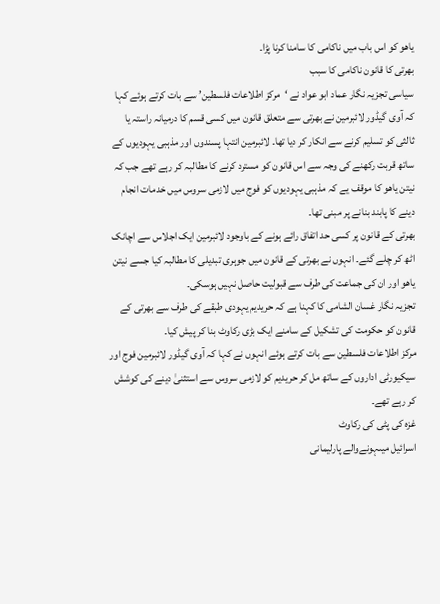یاھو کو اس باب میں ناکامی کا سامنا کرنا پڑا۔
بھرتی کا قانون ناکامی کا سبب
سیاسی تجزیہ نگار عماد ابو عواد نے ‘مرکز اطلاعات فلسطین’ سے بات کرتے ہوئے کہا کہ آوی گیڈور لائبرمین نے بھرتی سے متعلق قانون میں کسی قسم کا درمیانہ راستہ یا ثالثی کو تسلیم کرنے سے انکار کر دیا تھا۔ لائبرمین انتہا پسندوں اور مذہبی یہودیوں کے ساتھ قربت رکھنے کی وجہ سے اس قانون کو مسترد کرنے کا مطالبہ کر رہے تھے جب کہ نیتن یاھو کا موقف یے کہ مذہبی یہودیوں کو فوج میں لازمی سروس میں خدمات انجام دینے کا پابند بنانے پر مبنی تھا۔
بھرتی کے قانون پر کسی حد اتفاق رائے ہونے کے باوجود لائبرمین ایک اجلاس سے اچانک اٹھ کر چلے گئے۔ انہوں نے بھرتی کے قانون میں جوہری تبدیلی کا مطالبہ کیا جسے نیتن یاھو اور ان کی جماعت کی طرف سے قبولیت حاصل نہیں ہوسکی۔
تجزیہ نگار غسان الشامی کا کہنا ہے کہ حریدیم یہودی طبقے کی طرف سے بھرتی کے قانون کو حکومت کی تشکیل کے سامنے ایک بڑی رکاوٹ بنا کر پیش کیا۔
مرکز اطلاعات فلسطین سے بات کرتے ہوئے انہوں نے کہا کہ آوی گیڈور لائبرمین فوج اور سیکیورٹی اداروں کے ساتھ مل کر حریدیم کو لازمی سروس سے استثنیٰ دینے کی کوشش کر رہے تھے۔
غزہ کی پٹی کی رکاوٹ
اسرائیل میںہونےوالے پارلیمانی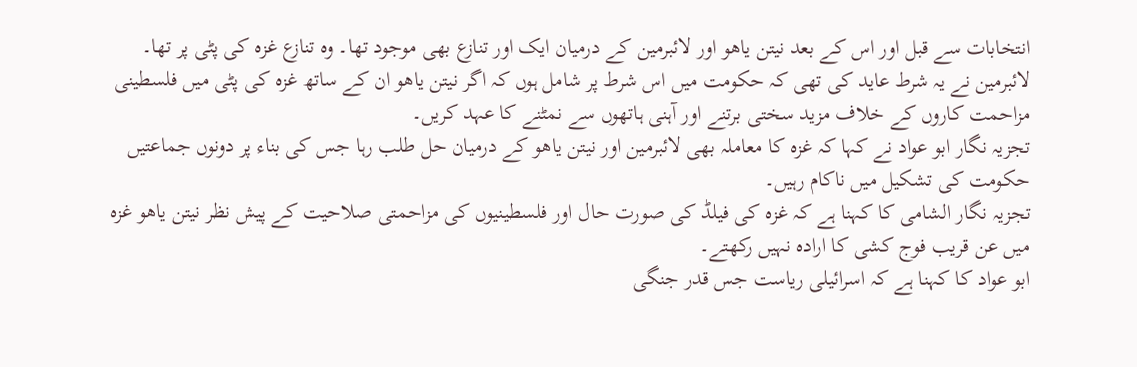انتخابات سے قبل اور اس کے بعد نیتن یاھو اور لائبرمین کے درمیان ایک اور تنازع بھی موجود تھا۔ وہ تنازع غزہ کی پٹی پر تھا۔ لائبرمین نے یہ شرط عاید کی تھی کہ حکومت میں اس شرط پر شامل ہوں کہ اگر نیتن یاھو ان کے ساتھ غزہ کی پٹی میں فلسطینی مزاحمت کاروں کے خلاف مزید سختی برتنے اور آہنی ہاتھوں سے نمٹنے کا عہد کریں۔
تجزیہ نگار ابو عواد نے کہا کہ غزہ کا معاملہ بھی لائبرمین اور نیتن یاھو کے درمیان حل طلب رہا جس کی بناء پر دونوں جماعتیں حکومت کی تشکیل میں ناکام رہیں۔
تجزیہ نگار الشامی کا کہنا ہے کہ غزہ کی فیلڈ کی صورت حال اور فلسطینیوں کی مزاحمتی صلاحیت کے پیش نظر نیتن یاھو غزہ میں عن قریب فوج کشی کا ارادہ نہیں رکھتے۔
ابو عواد کا کہنا ہے کہ اسرائیلی ریاست جس قدر جنگی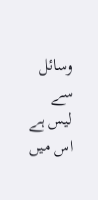وسائل سے لیس ہے اس میں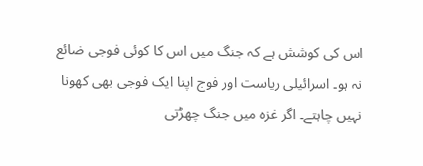اس کی کوشش ہے کہ جنگ میں اس کا کوئی فوجی ضائع نہ ہو۔ اسرائیلی ریاست اور فوج اپنا ایک فوجی بھی کھونا نہیں چاہتے۔ اگر غزہ میں جنگ چھڑتی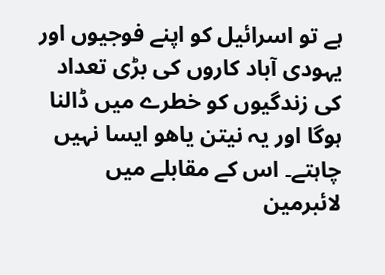ہے تو اسرائیل کو اپنے فوجیوں اور یہودی آباد کاروں کی بڑی تعداد کی زندگیوں کو خطرے میں ڈالنا ہوگا اور یہ نیتن یاھو ایسا نہیں چاہتے۔ اس کے مقابلے میں لائبرمین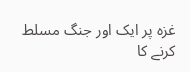غزہ پر ایک اور جنگ مسلط کرنے کا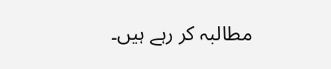مطالبہ کر رہے ہیں۔